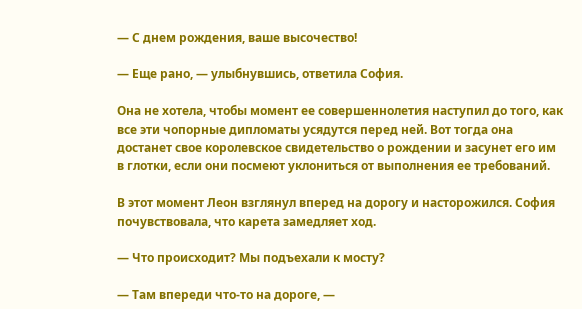— С днем рождения, ваше высочество!

— Еще рано, — улыбнувшись, ответила София.

Она не хотела, чтобы момент ее совершеннолетия наступил до того, как все эти чопорные дипломаты усядутся перед ней. Вот тогда она достанет свое королевское свидетельство о рождении и засунет его им в глотки, если они посмеют уклониться от выполнения ее требований.

В этот момент Леон взглянул вперед на дорогу и насторожился. София почувствовала, что карета замедляет ход.

— Что происходит? Мы подъехали к мосту?

— Там впереди что-то на дороге, —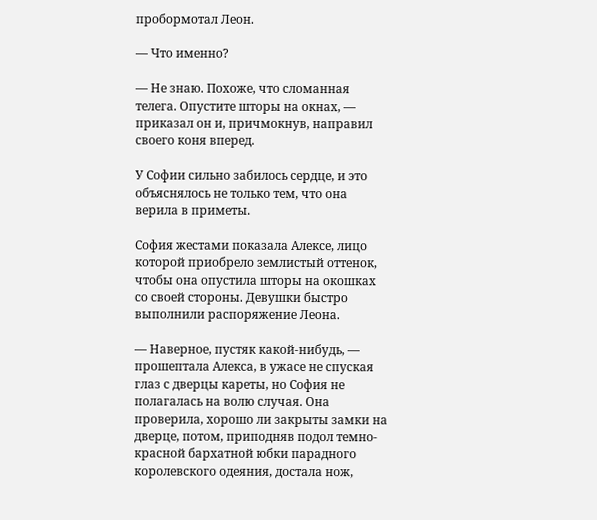пробормотал Леон.

— Что именно?

— Не знаю. Похоже, что сломанная телега. Опустите шторы на окнах, — приказал он и, причмокнув, направил своего коня вперед.

У Софии сильно забилось сердце, и это объяснялось не только тем, что она верила в приметы.

София жестами показала Алексе, лицо которой приобрело землистый оттенок, чтобы она опустила шторы на окошках со своей стороны. Девушки быстро выполнили распоряжение Леона.

— Наверное, пустяк какой-нибудь, — прошептала Алекса, в ужасе не спуская глаз с дверцы кареты, но София не полагалась на волю случая. Она проверила, хорошо ли закрыты замки на дверце, потом, приподняв подол темно-красной бархатной юбки парадного королевского одеяния, достала нож,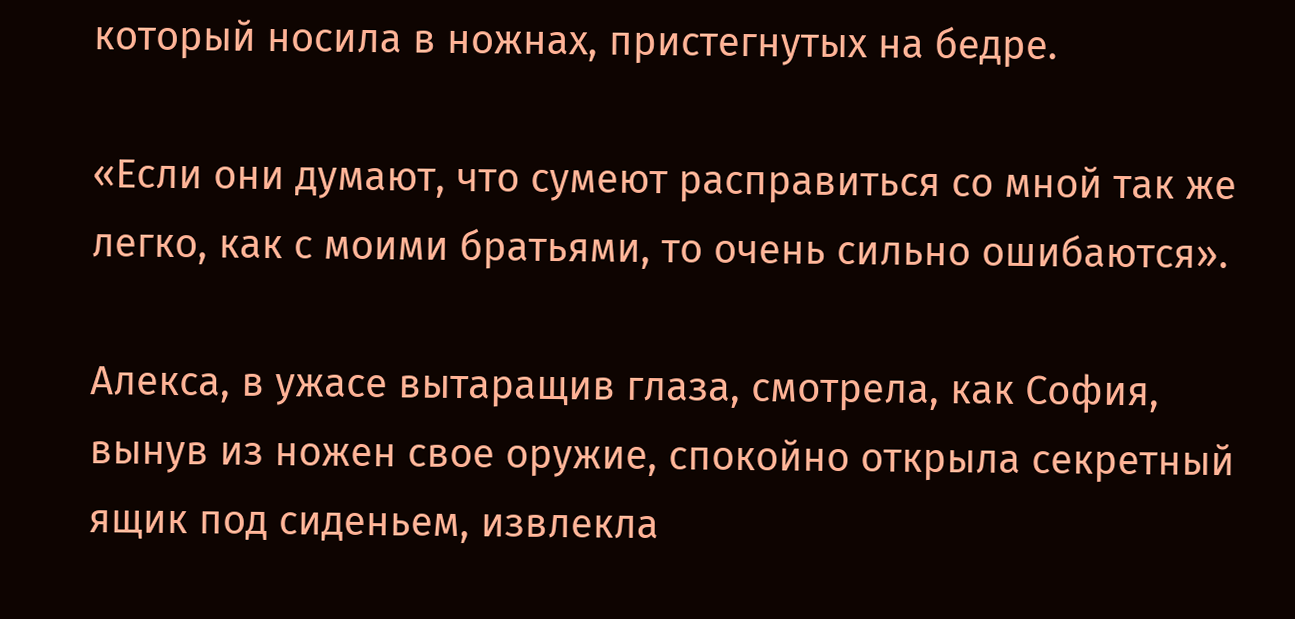который носила в ножнах, пристегнутых на бедре.

«Если они думают, что сумеют расправиться со мной так же легко, как с моими братьями, то очень сильно ошибаются».

Алекса, в ужасе вытаращив глаза, смотрела, как София, вынув из ножен свое оружие, спокойно открыла секретный ящик под сиденьем, извлекла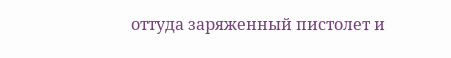оттуда заряженный пистолет и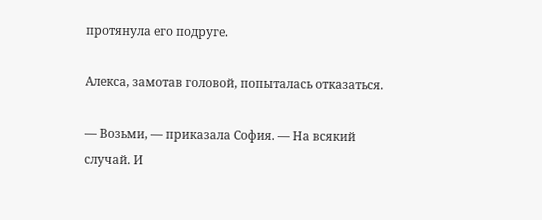протянула его подруге.

Алекса, замотав головой, попыталась отказаться.

— Возьми, — приказала София. — На всякий случай. И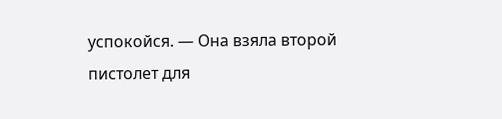успокойся. — Она взяла второй пистолет для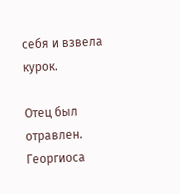себя и взвела курок.

Отец был отравлен. Георгиоса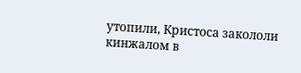утопили, Кристоса закололи кинжалом в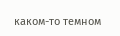каком-то темном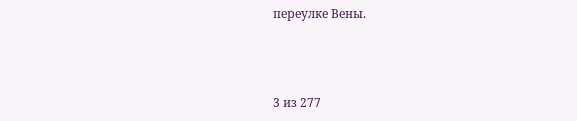переулке Вены.



3 из 277